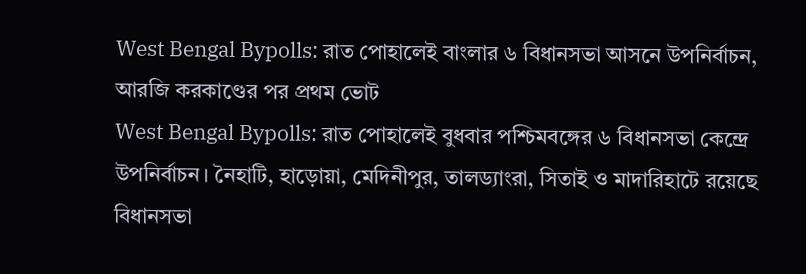West Bengal Bypolls: রাত পোহালেই বাংলার ৬ বিধানসভা আসনে উপনির্বাচন, আরজি করকাণ্ডের পর প্রথম ভোট
West Bengal Bypolls: রাত পোহালেই বুধবার পশ্চিমবঙ্গের ৬ বিধানসভা কেন্দ্রে উপনির্বাচন। নৈহাটি, হাড়োয়া, মেদিনীপুর, তালড্যাংরা, সিতাই ও মাদারিহাটে রয়েছে বিধানসভা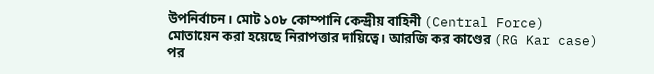উপনির্বাচন। মোট ১০৮ কোম্পানি কেন্দ্রীয় বাহিনী (Central Force) মোতায়েন করা হয়েছে নিরাপত্তার দায়িত্বে। আরজি কর কাণ্ডের (RG Kar case) পর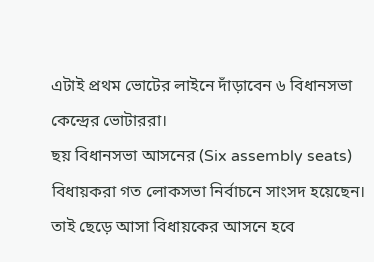এটাই প্রথম ভোটের লাইনে দাঁড়াবেন ৬ বিধানসভা কেন্দ্রের ভোটাররা।
ছয় বিধানসভা আসনের (Six assembly seats) বিধায়করা গত লোকসভা নির্বাচনে সাংসদ হয়েছেন। তাই ছেড়ে আসা বিধায়কের আসনে হবে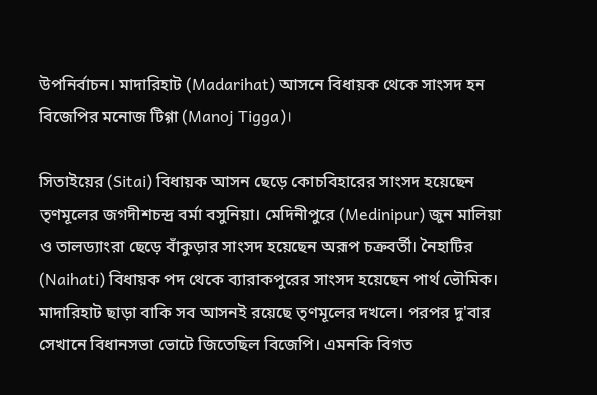উপনির্বাচন। মাদারিহাট (Madarihat) আসনে বিধায়ক থেকে সাংসদ হন বিজেপির মনোজ টিগ্গা (Manoj Tigga)।

সিতাইয়ের (Sitai) বিধায়ক আসন ছেড়ে কোচবিহারের সাংসদ হয়েছেন তৃণমূলের জগদীশচন্দ্র বর্মা বসুনিয়া। মেদিনীপুরে (Medinipur) জুন মালিয়া ও তালড্যাংরা ছেড়ে বাঁকুড়ার সাংসদ হয়েছেন অরূপ চক্রবর্তী। নৈহাটির (Naihati) বিধায়ক পদ থেকে ব্যারাকপুরের সাংসদ হয়েছেন পার্থ ভৌমিক।
মাদারিহাট ছাড়া বাকি সব আসনই রয়েছে তৃণমূলের দখলে। পরপর দু'বার সেখানে বিধানসভা ভোটে জিতেছিল বিজেপি। এমনকি বিগত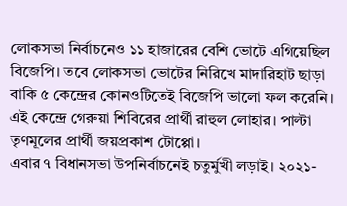লোকসভা নির্বাচনেও ১১ হাজারের বেশি ভোটে এগিয়েছিল বিজেপি। তবে লোকসভা ভোটের নিরিখে মাদারিহাট ছাড়া বাকি ৫ কেন্দ্রের কোনওটিতেই বিজেপি ভালো ফল করেনি। এই কেন্দ্রে গেরুয়া শিবিরের প্রার্থী রাহুল লোহার। পাল্টা তৃণমূলের প্রার্থী জয়প্রকাশ টোপ্পো।
এবার ৭ বিধানসভা উপনির্বাচনেই চতুর্মুখী লড়াই। ২০২১-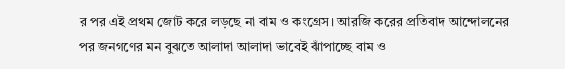র পর এই প্রথম জোট করে লড়ছে না বাম ও কংগ্রেস। আরজি করের প্রতিবাদ আন্দোলনের পর জনগণের মন বুঝতে আলাদা আলাদা ভাবেই ঝাঁপাচ্ছে বাম ও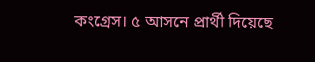কংগ্রেস। ৫ আসনে প্রার্থী দিয়েছে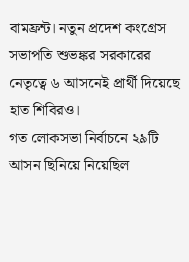বামফ্রন্ট। নতুন প্রদেশ কংগ্রেস সভাপতি শুভঙ্কর সরকারের নেতৃত্বে ৬ আসনেই প্রার্থী দিয়েছে হাত শিবিরও।
গত লোকসভা নির্বাচনে ২৯টি আসন ছিনিয়ে নিয়েছিল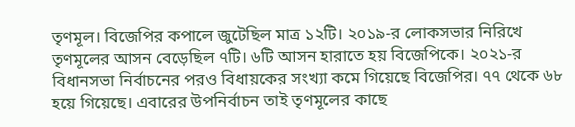তৃণমূল। বিজেপির কপালে জুটেছিল মাত্র ১২টি। ২০১৯-র লোকসভার নিরিখে তৃণমূলের আসন বেড়েছিল ৭টি। ৬টি আসন হারাতে হয় বিজেপিকে। ২০২১-র বিধানসভা নির্বাচনের পরও বিধায়কের সংখ্যা কমে গিয়েছে বিজেপির। ৭৭ থেকে ৬৮ হয়ে গিয়েছে। এবারের উপনির্বাচন তাই তৃণমূলের কাছে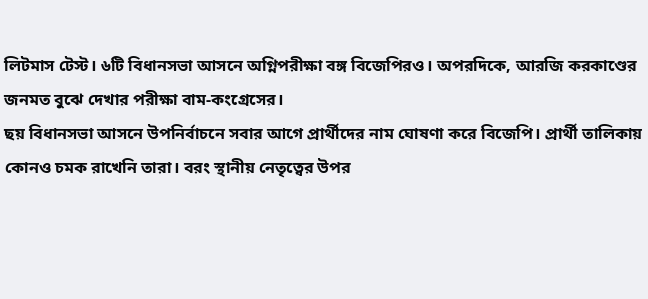লিটমাস টেস্ট। ৬টি বিধানসভা আসনে অগ্নিপরীক্ষা বঙ্গ বিজেপিরও। অপরদিকে, আরজি করকাণ্ডের জনমত বুঝে দেখার পরীক্ষা বাম-কংগ্রেসের।
ছয় বিধানসভা আসনে উপনির্বাচনে সবার আগে প্রার্থীদের নাম ঘোষণা করে বিজেপি। প্রার্থী তালিকায় কোনও চমক রাখেনি তারা। বরং স্থানীয় নেতৃত্বের উপর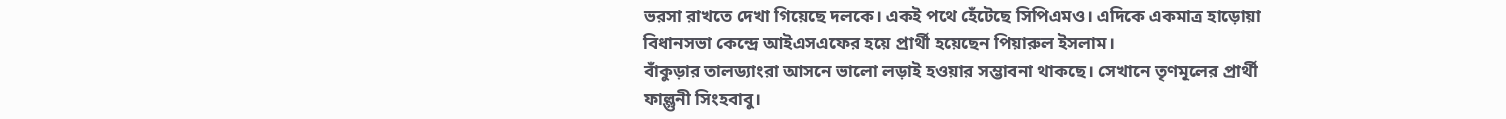ভরসা রাখতে দেখা গিয়েছে দলকে। একই পথে হেঁটেছে সিপিএমও। এদিকে একমাত্র হাড়োয়া বিধানসভা কেন্দ্রে আইএসএফের হয়ে প্রার্থী হয়েছেন পিয়ারুল ইসলাম।
বাঁকুড়ার তালড্যাংরা আসনে ভালো লড়াই হওয়ার সম্ভাবনা থাকছে। সেখানে তৃণমূলের প্রার্থী ফাল্গুনী সিংহবাবু।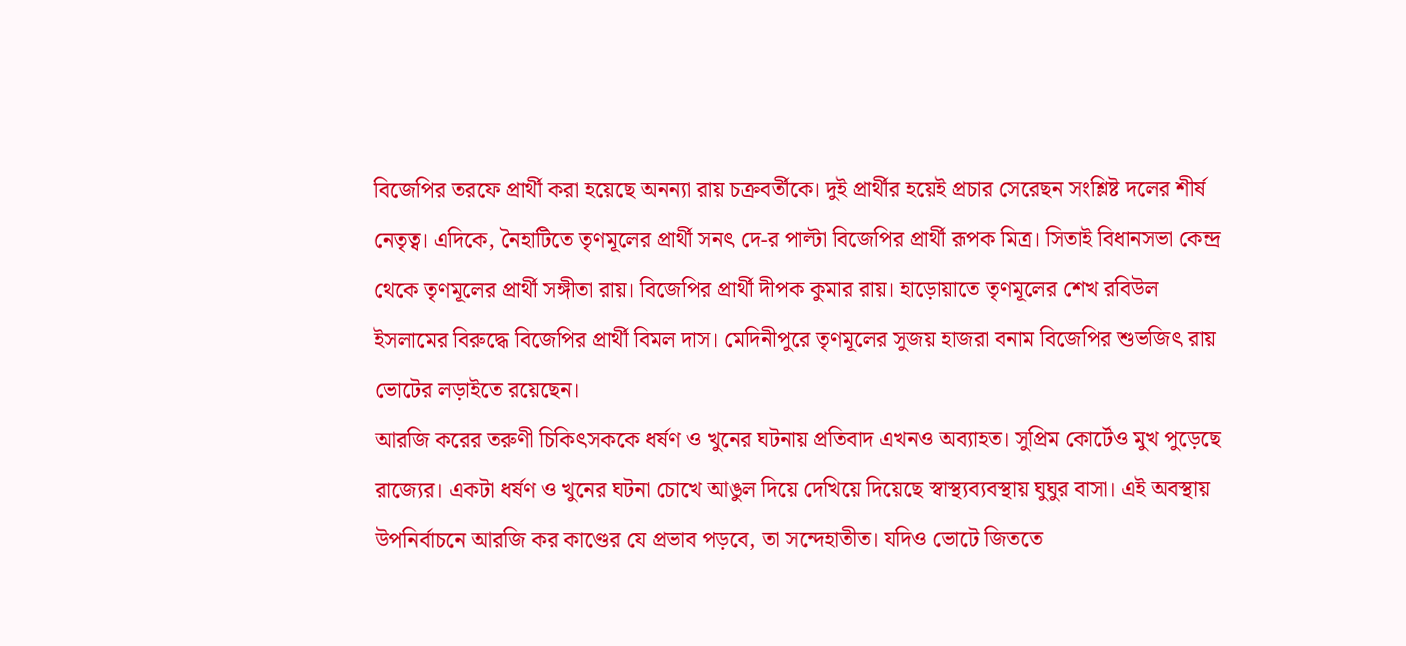বিজেপির তরফে প্রার্থী করা হয়েছে অনন্যা রায় চক্রবর্তীকে। দুই প্রার্থীর হয়েই প্রচার সেরেছন সংশ্লিষ্ট দলের শীর্ষ নেতৃত্ব। এদিকে, নৈহাটিতে তৃণমূলের প্রার্থী সনৎ দে-র পাল্টা বিজেপির প্রার্থী রূপক মিত্র। সিতাই বিধানসভা কেন্দ্র থেকে তৃণমূলের প্রার্থী সঙ্গীতা রায়। বিজেপির প্রার্থী দীপক কুমার রায়। হাড়োয়াতে তৃণমূলের শেখ রবিউল ইসলামের বিরুদ্ধে বিজেপির প্রার্থী বিমল দাস। মেদিনীপুরে তৃণমূলের সুজয় হাজরা বনাম বিজেপির শুভজিৎ রায় ভোটের লড়াইতে রয়েছেন।
আরজি করের তরুণী চিকিৎসককে ধর্ষণ ও খুনের ঘটনায় প্রতিবাদ এখনও অব্যাহত। সুপ্রিম কোর্টেও মুখ পুড়েছে রাজ্যের। একটা ধর্ষণ ও খুনের ঘটনা চোখে আঙুল দিয়ে দেখিয়ে দিয়েছে স্বাস্থ্যব্যবস্থায় ঘুঘুর বাসা। এই অবস্থায় উপনির্বাচনে আরজি কর কাণ্ডের যে প্রভাব পড়বে, তা সন্দেহাতীত। যদিও ভোটে জিততে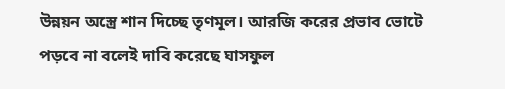উন্নয়ন অস্ত্রে শান দিচ্ছে তৃণমূল। আরজি করের প্রভাব ভোটে পড়বে না বলেই দাবি করেছে ঘাসফুল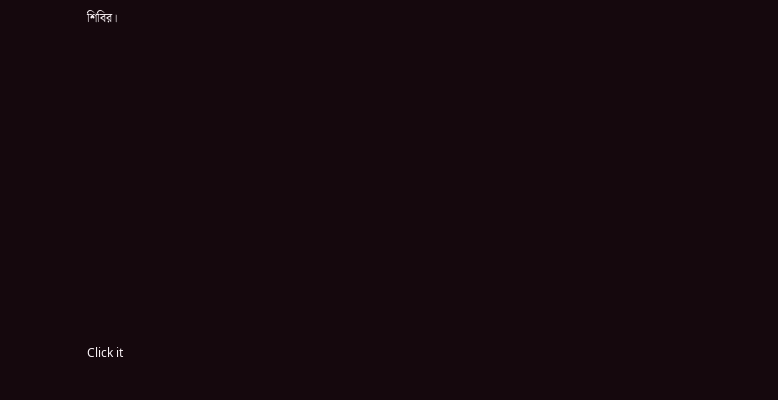শিবির।












Click it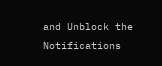and Unblock the Notifications